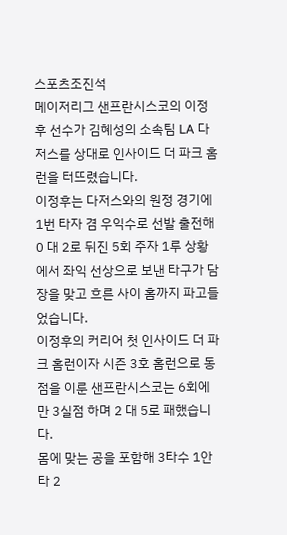스포츠조진석
메이저리그 샌프란시스코의 이정후 선수가 김혜성의 소속팀 LA 다저스를 상대로 인사이드 더 파크 홈런을 터뜨렸습니다.
이정후는 다저스와의 원정 경기에 1번 타자 겸 우익수로 선발 출전해 0 대 2로 뒤진 5회 주자 1루 상황에서 좌익 선상으로 보낸 타구가 담장을 맞고 흐른 사이 홈까지 파고들었습니다.
이정후의 커리어 첫 인사이드 더 파크 홈런이자 시즌 3호 홈런으로 동점을 이룬 샌프란시스코는 6회에만 3실점 하며 2 대 5로 패했습니다.
몸에 맞는 공을 포함해 3타수 1안타 2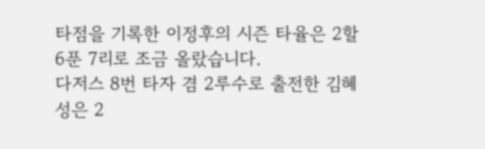타점을 기록한 이정후의 시즌 타율은 2할 6푼 7리로 조금 올랐습니다.
다저스 8번 타자 겸 2루수로 출전한 김혜성은 2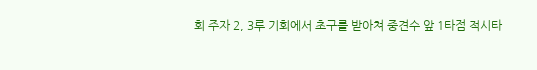회 주자 2, 3루 기회에서 초구를 받아쳐 중견수 앞 1타점 적시타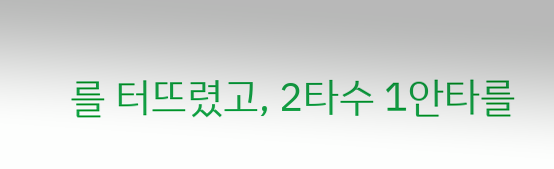를 터뜨렸고, 2타수 1안타를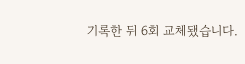기록한 뒤 6회 교체됐습니다.